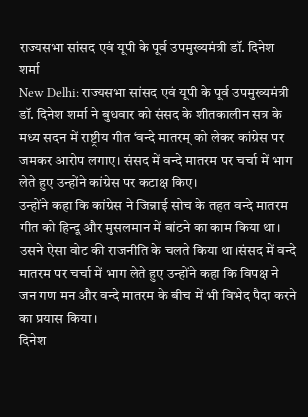राज्यसभा सांसद एवं यूपी के पूर्व उपमुख्यमंत्री डॉ. दिनेश शर्मा
New Delhi: राज्यसभा सांसद एवं यूपी के पूर्व उपमुख्यमंत्री डॉ. दिनेश शर्मा ने बुधवार को संसद के शीतकालीन सत्र के मध्य सदन में राष्ट्रीय गीत ‘वन्दे मातरम् को लेकर कांग्रेस पर जमकर आरोप लगाए। संसद में वन्दे मातरम पर चर्चा में भाग लेते हुए उन्होंने कांग्रेस पर कटाक्ष किए।
उन्होंने कहा कि कांग्रेस ने जिन्नाई सोच के तहत वन्दे मातरम गीत को हिन्दू और मुसलमान में बांटने का काम किया था। उसने ऐसा वोट की राजनीति के चलते किया था।संसद में वन्दे मातरम पर चर्चा में भाग लेते हुए उन्होंने कहा कि विपक्ष ने जन गण मन और वन्दे मातरम के बीच में भी विभेद पैदा करने का प्रयास किया।
दिनेश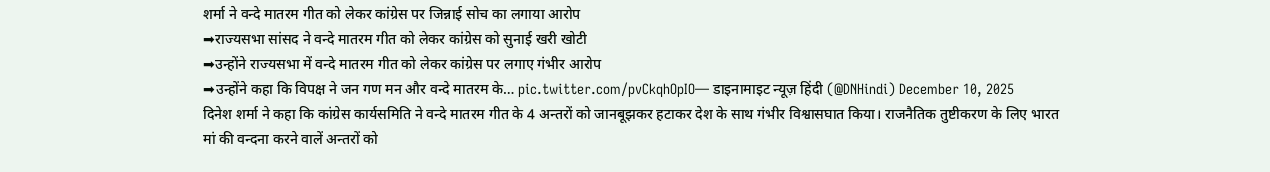शर्मा ने वन्दे मातरम गीत को लेकर कांग्रेस पर जिन्नाई सोच का लगाया आरोप
➡राज्यसभा सांसद ने वन्दे मातरम गीत को लेकर कांग्रेस को सुनाई खरी खोटी
➡उन्होंने राज्यसभा में वन्दे मातरम गीत को लेकर कांग्रेस पर लगाए गंभीर आरोप
➡उन्होंने कहा कि विपक्ष ने जन गण मन और वन्दे मातरम के… pic.twitter.com/pvCkqhOpIO— डाइनामाइट न्यूज़ हिंदी (@DNHindi) December 10, 2025
दिनेश शर्मा ने कहा कि कांग्रेस कार्यसमिति ने वन्दे मातरम गीत के 4 अन्तरों को जानबूझकर हटाकर देश के साथ गंभीर विश्वासघात किया। राजनैतिक तुष्टीकरण के लिए भारत मां की वन्दना करने वालें अन्तरों को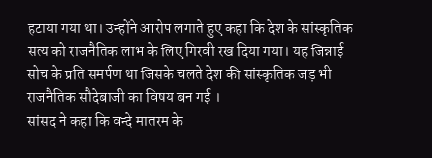हटाया गया था। उन्होंने आरोप लगाते हुए कहा कि देश के सांस्कृतिक सत्य को राजनैतिक लाभ के लिए गिरवी रख दिया गया। यह जिन्नाई सोच के प्रति समर्पण था जिसके चलते देश की सांस्कृतिक जड़ भी राजनैतिक सौदेबाजी का विषय बन गई ।
सांसद ने कहा कि वन्दे मातरम के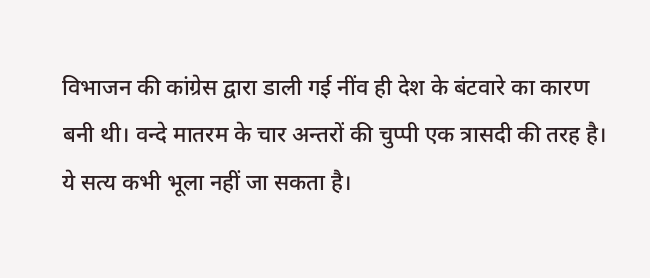विभाजन की कांग्रेस द्वारा डाली गई नींव ही देश के बंटवारे का कारण बनी थी। वन्दे मातरम के चार अन्तरों की चुप्पी एक त्रासदी की तरह है। ये सत्य कभी भूला नहीं जा सकता है।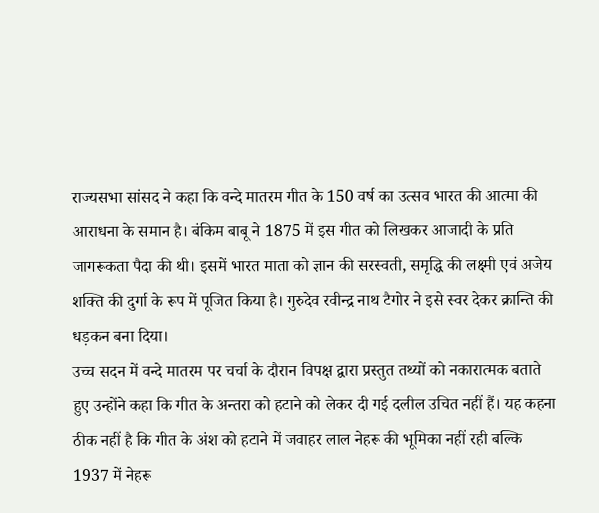राज्यसभा सांसद ने कहा कि वन्दे मातरम गीत के 150 वर्ष का उत्सव भारत की आत्मा की आराधना के समान है। बंकिम बाबू ने 1875 में इस गीत को लिखकर आजादी के प्रति जागरूकता पैदा की थी। इसमें भारत माता को ज्ञान की सरस्वती, समृद्धि की लक्ष्मी एवं अजेय शक्ति की दुर्गा के रूप में पूजित किया है। गुरुदेव रवीन्द्र नाथ टैगोर ने इसे स्वर देकर क्रान्ति की धड़कन बना दिया।
उच्च सदन में वन्दे मातरम पर चर्चा के दौरान विपक्ष द्वारा प्रस्तुत तथ्यों को नकारात्मक बताते हुए उन्होंने कहा कि गीत के अन्तरा को हटाने को लेकर दी गई दलील उचित नहीं हैं। यह कहना ठीक नहीं है कि गीत के अंश को हटाने में जवाहर लाल नेहरू की भूमिका नहीं रही बल्कि 1937 में नेहरू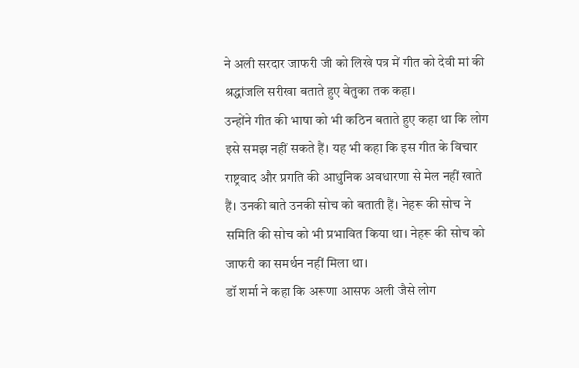ने अली सरदार जाफरी जी को लिखे पत्र में गीत को देवी मां की श्रद्धांजलि सरीखा बताते हुए बेतुका तक कहा।
उन्होंने गीत की भाषा को भी कठिन बताते हुए कहा था कि लोग इसे समझ नहीं सकते हैं। यह भी कहा कि इस गीत के विचार राष्ट्रवाद और प्रगति की आधुनिक अवधारणा से मेल नहीं खाते हैं। उनकी बाते उनकी सोच को बताती हैं। नेहरू की सोच ने समिति की सोच को भी प्रभावित किया था। नेहरू की सोच को जाफरी का समर्थन नहीं मिला था।
डॉ शर्मा ने कहा कि अरूणा आसफ अली जैसे लोग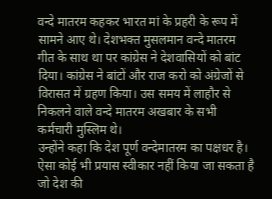वन्दे मातरम कहकर भारत मां के प्रहरी के रूप में सामने आए थे। देशभक्त मुसलमान वन्दे मातरम गीत के साथ था पर कांग्रेस ने देशवासियों को बांट दिया। कांग्रेस ने बांटों और राज करो को अंग्रेजों से विरासत में ग्रहण किया। उस समय में लाहौर से निकलने वाले वन्दे मातरम अखबार के सभी कर्मचारी मुस्लिम थे।
उन्होंने कहा कि देश पूर्ण वन्देमातरम का पक्षधर है। ऐसा कोई भी प्रयास स्वीकार नहीं किया जा सकता है जो देश की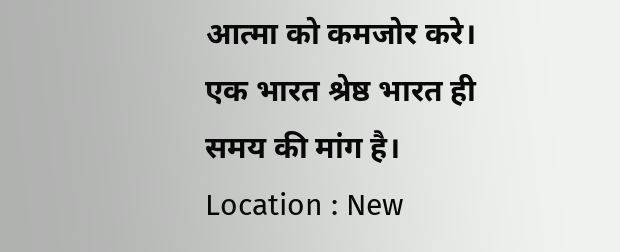आत्मा को कमजोर करे। एक भारत श्रेष्ठ भारत ही समय की मांग है।
Location : New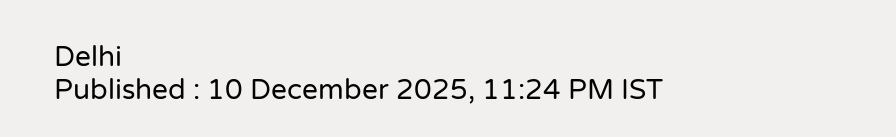Delhi
Published : 10 December 2025, 11:24 PM IST